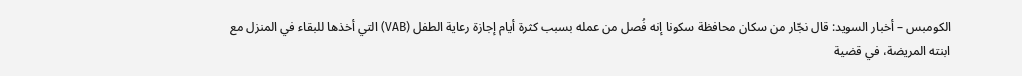الكومبس – أخبار السويد: قال نجّار من سكان محافظة سكونا إنه فُصل من عمله بسبب كثرة أيام إجازة رعاية الطفل (VAB) التي أخذها للبقاء في المنزل مع ابنته المريضة، في قضية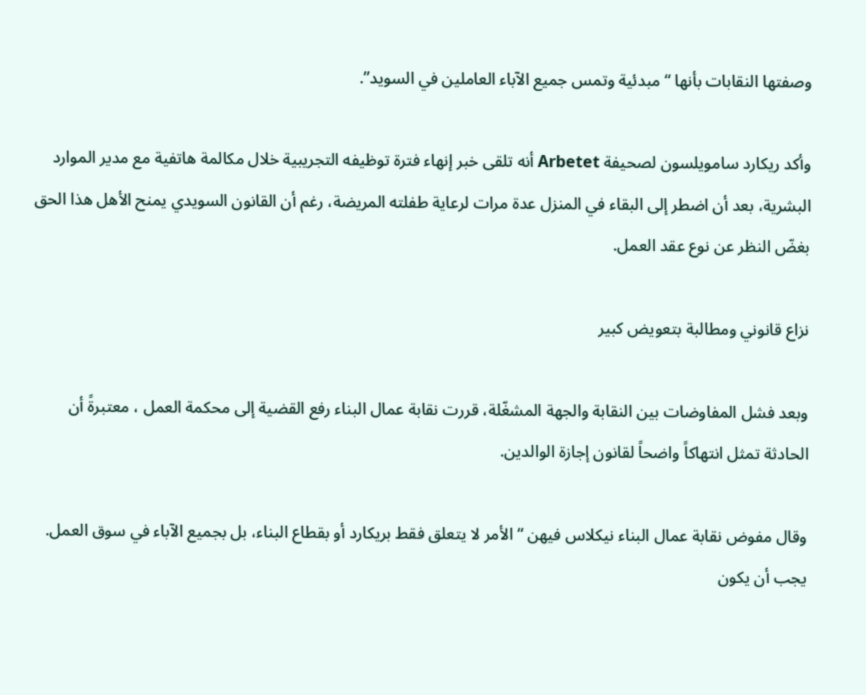وصفتها النقابات بأنها “مبدئية وتمس جميع الآباء العاملين في السويد”.

وأكد ريكارد سامويلسون لصحيفة Arbetet أنه تلقى خبر إنهاء فترة توظيفه التجريبية خلال مكالمة هاتفية مع مدير الموارد البشرية، بعد أن اضطر إلى البقاء في المنزل عدة مرات لرعاية طفلته المريضة، رغم أن القانون السويدي يمنح الأهل هذا الحق بغضّ النظر عن نوع عقد العمل.

نزاع قانوني ومطالبة بتعويض كبير

وبعد فشل المفاوضات بين النقابة والجهة المشغّلة، قررت نقابة عمال البناء رفع القضية إلى محكمة العمل ، معتبرةً أن الحادثة تمثل انتهاكاً واضحاً لقانون إجازة الوالدين.

وقال مفوض نقابة عمال البناء نيكلاس فيهن “الأمر لا يتعلق فقط بريكارد أو بقطاع البناء، بل بجميع الآباء في سوق العمل. يجب أن يكون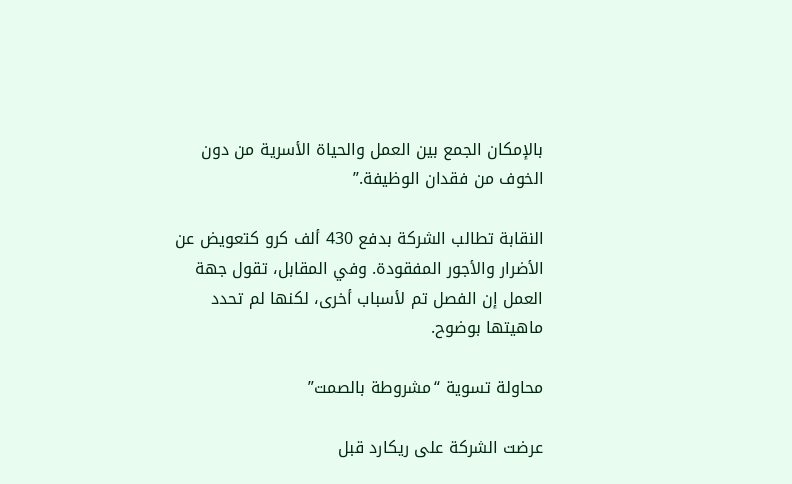بالإمكان الجمع بين العمل والحياة الأسرية من دون الخوف من فقدان الوظيفة.”

النقابة تطالب الشركة بدفع 430 ألف كرو كتعويض عن الأضرار والأجور المفقودة. وفي المقابل، تقول جهة العمل إن الفصل تم لأسباب أخرى، لكنها لم تحدد ماهيتها بوضوح.

محاولة تسوية “مشروطة بالصمت”

عرضت الشركة على ريكارد قبل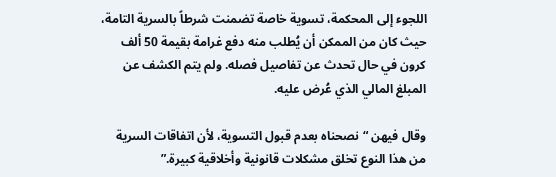اللجوء إلى المحكمة، تسوية خاصة تضمنت شرطاً بالسرية التامة، حيث كان من الممكن أن يُطلب منه دفع غرامة بقيمة 50 ألف كرون في حال تحدث عن تفاصيل فصله. ولم يتم الكشف عن المبلغ المالي الذي عُرض عليه.

وقال فيهن “نصحناه بعدم قبول التسوية، لأن اتفاقات السرية من هذا النوع تخلق مشكلات قانونية وأخلاقية كبيرة.”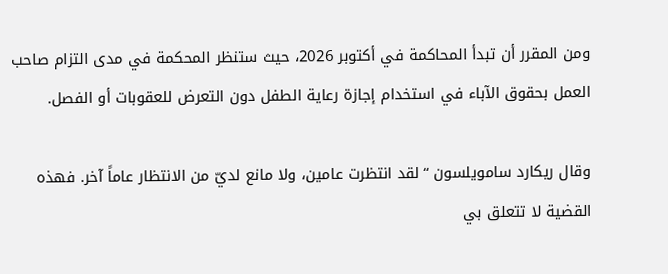ومن المقرر أن تبدأ المحاكمة في أكتوبر 2026، حيث ستنظر المحكمة في مدى التزام صاحب العمل بحقوق الآباء في استخدام إجازة رعاية الطفل دون التعرض للعقوبات أو الفصل.

وقال ريكارد سامويلسون “لقد انتظرت عامين، ولا مانع لديّ من الانتظار عاماً آخر. فهذه القضية لا تتعلق بي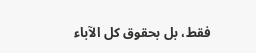فقط، بل بحقوق كل الآباء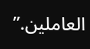العاملين.”